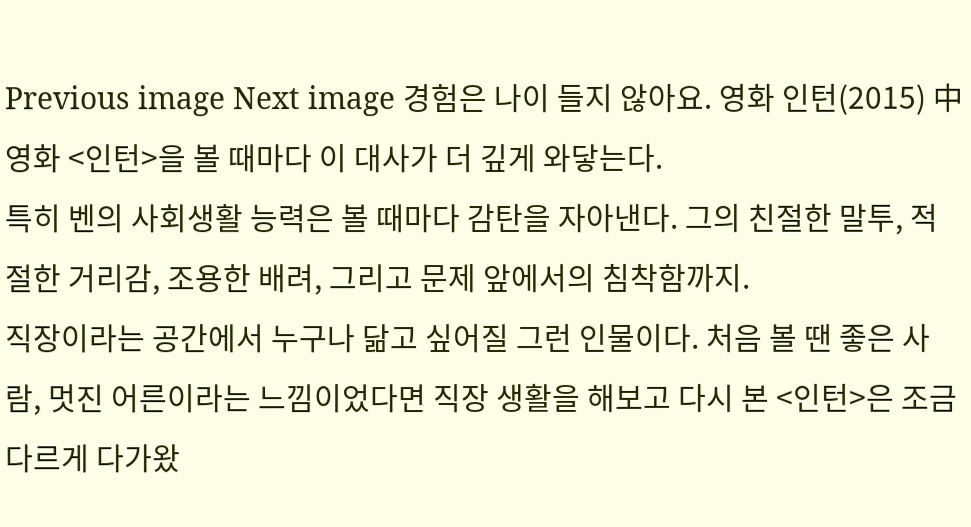Previous image Next image 경험은 나이 들지 않아요. 영화 인턴(2015) 中 영화 <인턴>을 볼 때마다 이 대사가 더 깊게 와닿는다.
특히 벤의 사회생활 능력은 볼 때마다 감탄을 자아낸다. 그의 친절한 말투, 적절한 거리감, 조용한 배려, 그리고 문제 앞에서의 침착함까지.
직장이라는 공간에서 누구나 닮고 싶어질 그런 인물이다. 처음 볼 땐 좋은 사람, 멋진 어른이라는 느낌이었다면 직장 생활을 해보고 다시 본 <인턴>은 조금 다르게 다가왔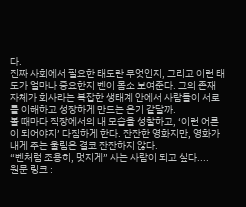다.
진짜 사회에서 필요한 태도란 무엇인지, 그리고 이런 태도가 얼마나 중요한지 벤이 몸소 보여준다. 그의 존재 자체가 회사라는 복잡한 생태계 안에서 사람들이 서로를 이해하고 성장하게 만드는 온기 같달까.
볼 때마다 직장에서의 내 모습을 성찰하고, ‘이런 어른이 되어야지’ 다짐하게 한다. 잔잔한 영화지만, 영화가 내게 주는 울림은 결코 잔잔하지 않다.
“벤처럼 조용히, 멋지게” 사는 사람이 되고 싶다....
원문 링크 :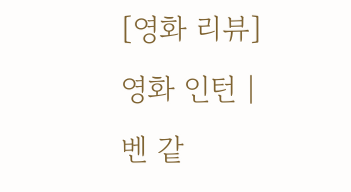[영화 리뷰] 영화 인턴 | 벤 같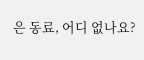은 동료, 어디 없나요?